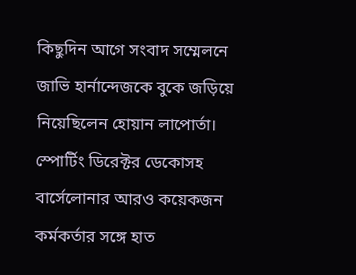কিছুদিন আগে সংবাদ সম্মেলনে জাভি হার্নান্দেজকে বুকে জড়িয়ে নিয়েছিলেন হোয়ান লাপোর্তা। স্পোর্টিং ডিরেক্টর ডেকোসহ বার্সেলোনার আরও কয়েকজন কর্মকর্তার সঙ্গে হাত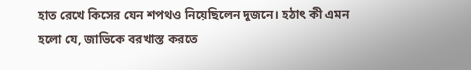হাত রেখে কিসের যেন শপথও নিয়েছিলেন দুজনে। হঠাৎ কী এমন হলো যে, জাভিকে বরখাস্ত করতে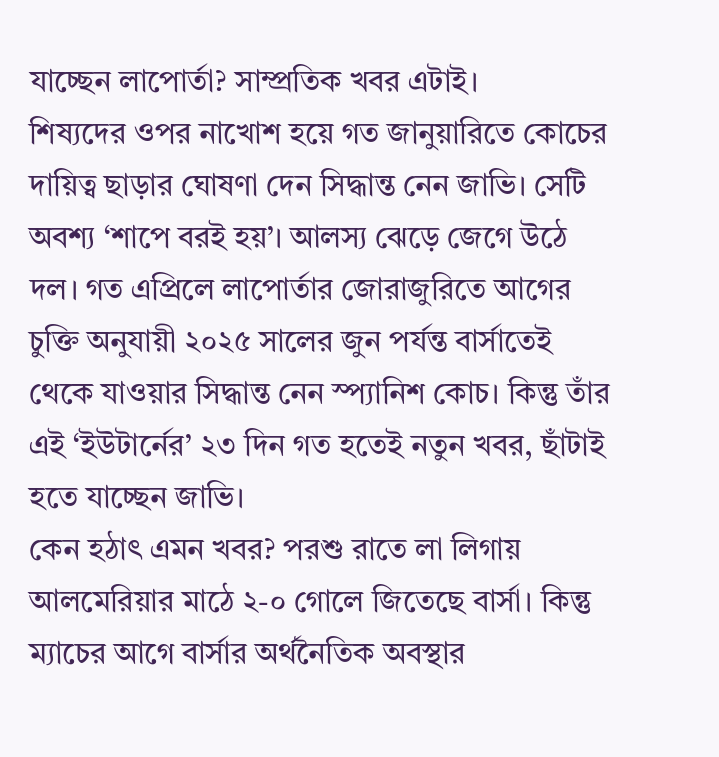যাচ্ছেন লাপোর্তা? সাম্প্রতিক খবর এটাই।
শিষ্যদের ওপর নাখোশ হয়ে গত জানুয়ারিতে কোচের দায়িত্ব ছাড়ার ঘোষণা দেন সিদ্ধান্ত নেন জাভি। সেটি অবশ্য ‘শাপে বরই হয়’। আলস্য ঝেড়ে জেগে উঠে দল। গত এপ্রিলে লাপোর্তার জোরাজুরিতে আগের চুক্তি অনুযায়ী ২০২৫ সালের জুন পর্যন্ত বার্সাতেই থেকে যাওয়ার সিদ্ধান্ত নেন স্প্যানিশ কোচ। কিন্তু তাঁর এই ‘ইউটার্নের’ ২৩ দিন গত হতেই নতুন খবর, ছাঁটাই হতে যাচ্ছেন জাভি।
কেন হঠাৎ এমন খবর? পরশু রাতে লা লিগায় আলমেরিয়ার মাঠে ২-০ গোলে জিতেছে বার্সা। কিন্তু ম্যাচের আগে বার্সার অর্থনৈতিক অবস্থার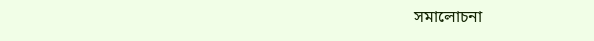সমালোচনা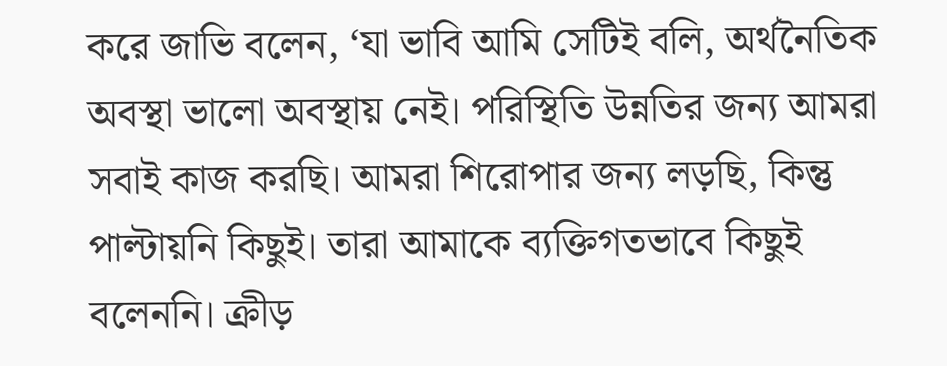করে জাভি বলেন, ‘যা ভাবি আমি সেটিই বলি, অর্থনৈতিক অবস্থা ভালো অবস্থায় নেই। পরিস্থিতি উন্নতির জন্য আমরা সবাই কাজ করছি। আমরা শিরোপার জন্য লড়ছি, কিন্তু পাল্টায়নি কিছুই। তারা আমাকে ব্যক্তিগতভাবে কিছুই বলেননি। ক্রীড়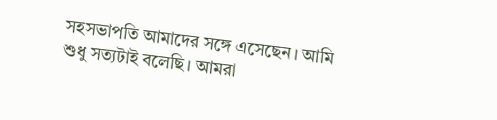সহসভাপতি আমাদের সঙ্গে এসেছেন। আমি শুধু সত্যটাই বলেছি। আমরা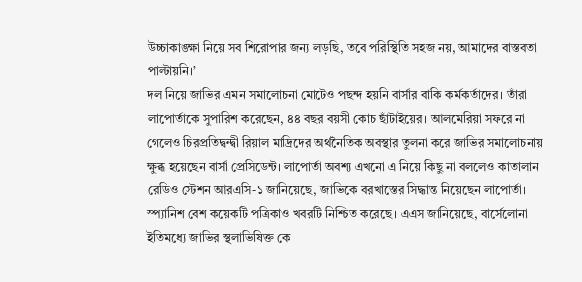উচ্চাকাঙ্ক্ষা নিয়ে সব শিরোপার জন্য লড়ছি, তবে পরিস্থিতি সহজ নয়, আমাদের বাস্তবতা পাল্টায়নি।’
দল নিয়ে জাভির এমন সমালোচনা মোটেও পছন্দ হয়নি বার্সার বাকি কর্মকর্তাদের। তাঁরা লাপোর্তাকে সুপারিশ করেছেন, ৪৪ বছর বয়সী কোচ ছাঁটাইয়ের। আলমেরিয়া সফরে না গেলেও চিরপ্রতিদ্বন্দ্বী রিয়াল মাদ্রিদের অর্থনৈতিক অবস্থার তুলনা করে জাভির সমালোচনায় ক্ষুব্ধ হয়েছেন বার্সা প্রেসিডেন্ট। লাপোর্তা অবশ্য এখনো এ নিয়ে কিছু না বললেও কাতালান রেডিও স্টেশন আরএসি-১ জানিয়েছে, জাভিকে বরখাস্তের সিদ্ধান্ত নিয়েছেন লাপোর্তা। স্প্যানিশ বেশ কয়েকটি পত্রিকাও খবরটি নিশ্চিত করেছে। এএস জানিয়েছে, বার্সেলোনা ইতিমধ্যে জাভির স্থলাভিষিক্ত কে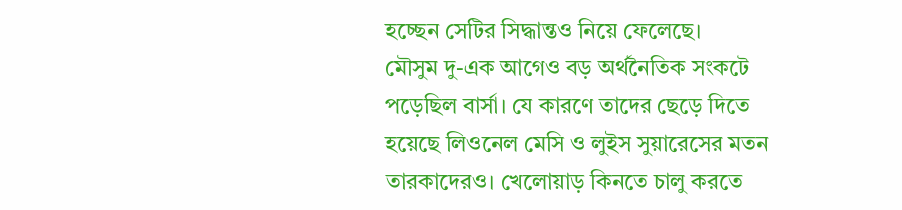হচ্ছেন সেটির সিদ্ধান্তও নিয়ে ফেলেছে।
মৌসুম দু-এক আগেও বড় অর্থনৈতিক সংকটে পড়েছিল বার্সা। যে কারণে তাদের ছেড়ে দিতে হয়েছে লিওনেল মেসি ও লুইস সুয়ারেসের মতন তারকাদেরও। খেলোয়াড় কিনতে চালু করতে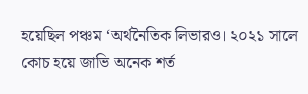হয়েছিল পঞ্চম ‘অর্থনৈতিক লিভারও। ২০২১ সালে কোচ হয়ে জাভি অনেক শর্ত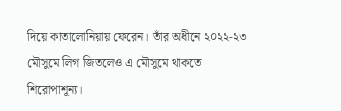দিয়ে কাতালোনিয়ায় ফেরেন। তাঁর অধীনে ২০২২-২৩ মৌসুমে লিগ জিতলেও এ মৌসুমে থাকতে শিরোপাশূন্য।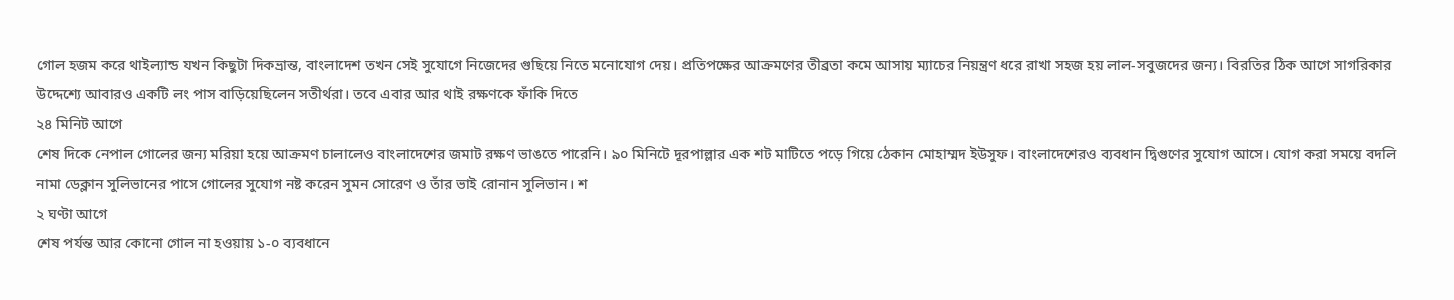গোল হজম করে থাইল্যান্ড যখন কিছুটা দিকভ্রান্ত, বাংলাদেশ তখন সেই সুযোগে নিজেদের গুছিয়ে নিতে মনোযোগ দেয়। প্রতিপক্ষের আক্রমণের তীব্রতা কমে আসায় ম্যাচের নিয়ন্ত্রণ ধরে রাখা সহজ হয় লাল-সবুজদের জন্য। বিরতির ঠিক আগে সাগরিকার উদ্দেশ্যে আবারও একটি লং পাস বাড়িয়েছিলেন সতীর্থরা। তবে এবার আর থাই রক্ষণকে ফাঁকি দিতে
২৪ মিনিট আগে
শেষ দিকে নেপাল গোলের জন্য মরিয়া হয়ে আক্রমণ চালালেও বাংলাদেশের জমাট রক্ষণ ভাঙতে পারেনি। ৯০ মিনিটে দূরপাল্লার এক শট মাটিতে পড়ে গিয়ে ঠেকান মোহাম্মদ ইউসুফ। বাংলাদেশেরও ব্যবধান দ্বিগুণের সুযোগ আসে। যোগ করা সময়ে বদলি নামা ডেক্লান সুলিভানের পাসে গোলের সুযোগ নষ্ট করেন সুমন সোরেণ ও তাঁর ভাই রোনান সুলিভান। শ
২ ঘণ্টা আগে
শেষ পর্যন্ত আর কোনো গোল না হওয়ায় ১-০ ব্যবধানে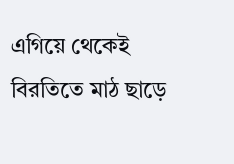এগিয়ে থেকেই বিরতিতে মাঠ ছাড়ে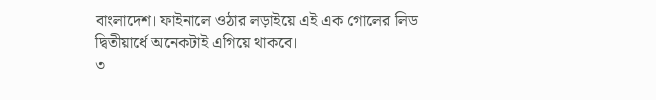বাংলাদেশ। ফাইনালে ওঠার লড়াইয়ে এই এক গোলের লিড দ্বিতীয়ার্ধে অনেকটাই এগিয়ে থাকবে।
৩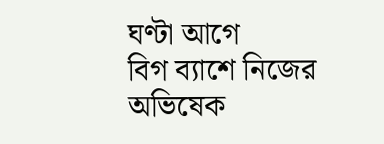ঘণ্টা আগে
বিগ ব্যাশে নিজের অভিষেক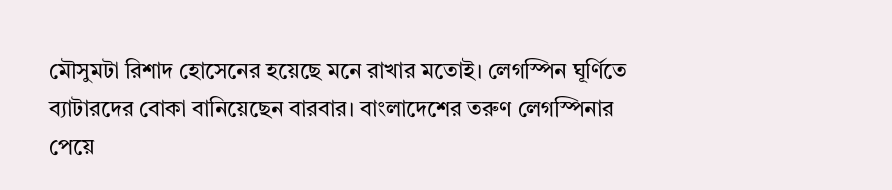মৌসুমটা রিশাদ হোসেনের হয়েছে মনে রাখার মতোই। লেগস্পিন ঘূর্ণিতে ব্যাটারদের বোকা বানিয়েছেন বারবার। বাংলাদেশের তরুণ লেগস্পিনার পেয়ে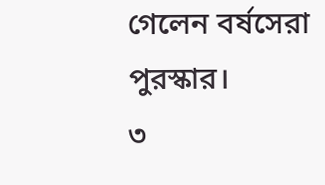গেলেন বর্ষসেরা পুরস্কার।
৩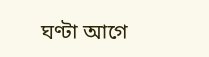ঘণ্টা আগে